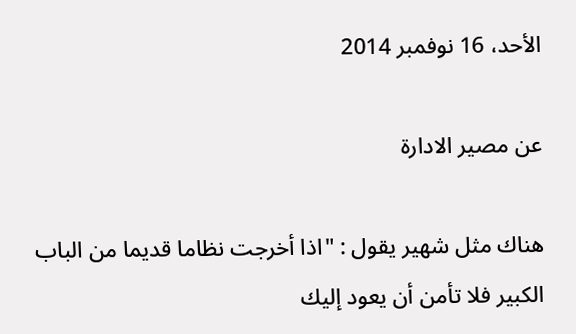الأحد، 16 نوفمبر 2014

عن مصير الادارة

هناك مثل شهير يقول : "اذا أخرجت نظاما قديما من الباب الكبير فلا تأمن أن يعود إليك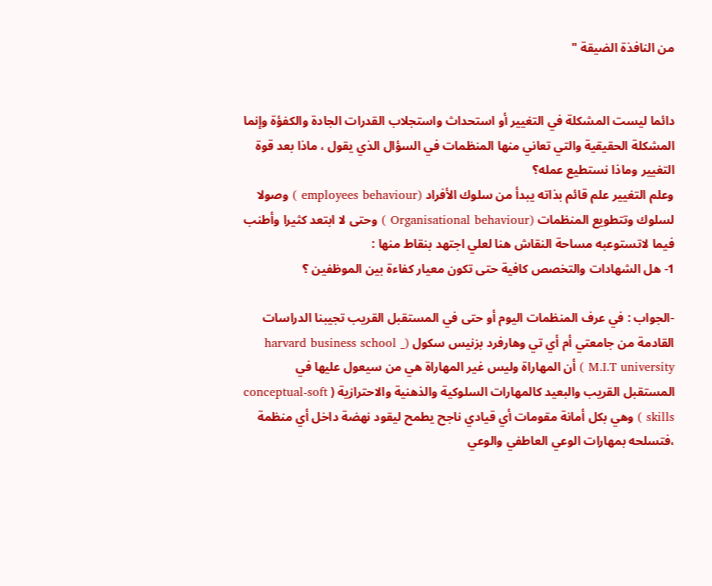من النافذة الضيقة "


دائما ليست المشكلة في التغيير أو استحداث واستجلاب القدرات الجادة والكفؤة وإنما المشكلة الحقيقية والتي تعاني منها المنظمات في السؤال الذي يقول ، ماذا بعد قوة التغيير وماذا نستطيع عمله؟
وعلم التغيير علم قائم بذاته يبدأ من سلوك الأفراد (employees behaviour ) وصولا لسلوك وتتطويع المنظمات (Organisational behaviour ) وحتى لا ابتعد كثيرا وأطنب فيما لاتستوعبه مساحة النقاش هنا لعلي اجتهد بنقاط منها :
1- هل الشهادات والتخصص كافية حتى تكون معيار كفاءة بين الموظفين ؟

-الجواب : في عرف المنظمات اليوم أو حتى في المستقبل القريب تجيبنا الدراسات القادمة من جامعتي أم أي تي وهارفرد بزنيس سكول (harvard business school _ M.I.T university ) أن المهاراة وليس غير المهاراة هي من سيعول عليها في المستقبل القريب والبعيد كالمهارات السلوكية والذهنية والاحترازية ( conceptual-soft skills ) وهي بكل أمانة مقومات أي قيادي ناجح يطمح ليقود نهضة داخل أي منظمة ،فتسلحه بمهارات الوعي العاطفي والوعي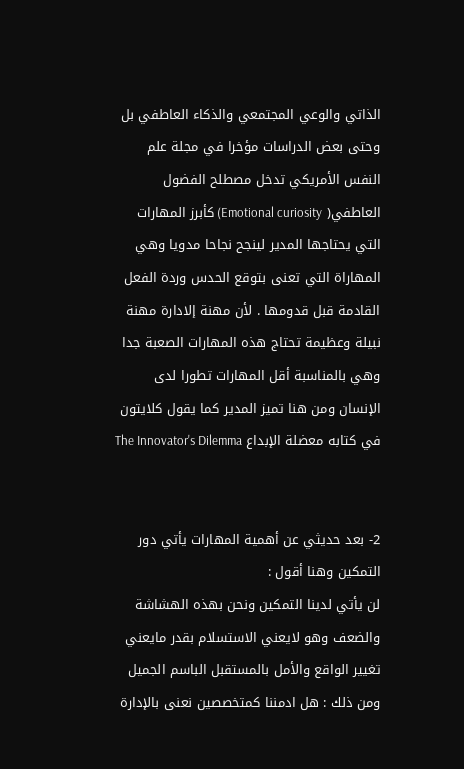الذاتي والوعي المجتمعي والذكاء العاطفي بل وحتى بعض الدراسات مؤخرا في مجلة علم النفس الأمريكي تدخل مصطلح الفضول العاطفي( Emotional curiosity) كأبرز المهارات التي يحتاجها المدير لينجح نجاحا مدويا وهي المهاراة التي تعنى بتوقع الحدس وردة الفعل القادمة قبل قدومها . لأن مهنة إلادارة مهنة نبيلة وعظيمة تحتاج هذه المهارات الصعبة جدا وهي بالمناسبة أقل المهارات تطورا لدى الإنسان ومن هنا تميز المدير كما يقول كلايتون في كتابه معضلة الإبداع The Innovator's Dilemma


2- بعد حديثي عن أهمية المهارات يأتي دور التمكين وهنا أقول :
لن يأتي لدينا التمكين ونحن بهذه الهشاشة والضعف وهو لايعني الاستسلام بقدر مايعني تغيير الواقع والأمل بالمستقبل الباسم الجميل ومن ذلك : هل ادمننا كمتخصصين نعنى بالإدارة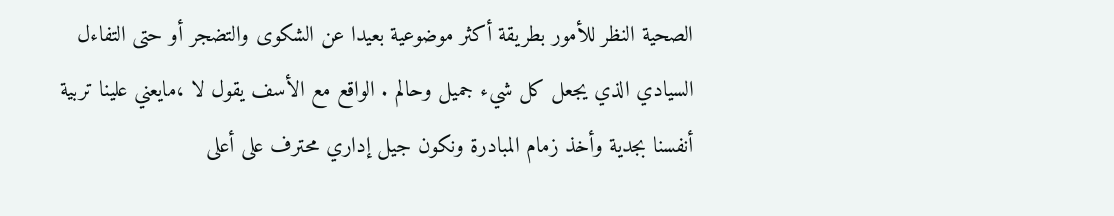الصحية النظر للأمور بطريقة أكثر موضوعية بعيدا عن الشكوى والتضجر أو حتى التفاءل السيادي الذي يجعل كل شيء جميل وحالم . الواقع مع الأسف يقول لا ،مايعني علينا تربية أنفسنا بجدية وأخذ زمام المبادرة ونكون جيل إداري محترف على أعلى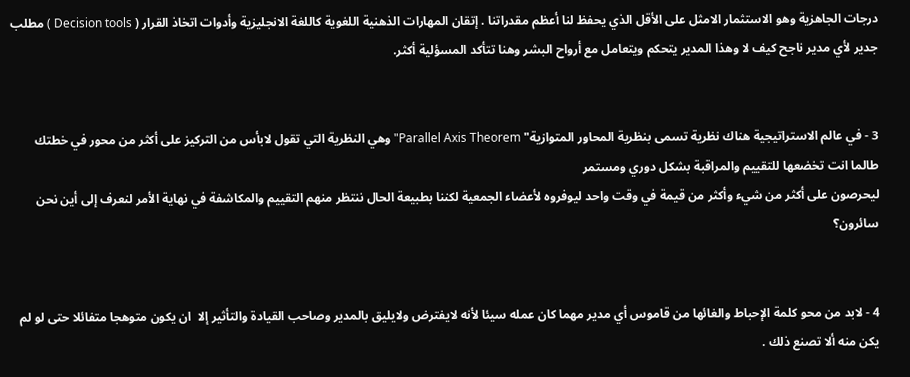درجات الجاهزية وهو الاستثمار الامثل على الأقل الذي يحفظ لنا أعظم مقدراتنا . إتقان المهارات الذهنية اللغوية كاللغة الانجليزية وأدوات اتخاذ القرار ( Decision tools ) مطلب جدير لأي مدير ناجح كيف لا وهذا المدير يتحكم ويتعامل مع أرواح البشر وهنا تتأكد المسؤلية أكثر.


3 - في عالم الاستراتيجية هناك نظرية تسمى بنظرية المحاور المتوازية" Parallel Axis Theorem" وهي النظرية التي تقول لابأس من التركيز على أكثر من محور في خطتك طالما انت تخضعها للتقييم والمراقبة بشكل دوري ومستمر
ليحرصون على أكثر من شيء وأكثر من قيمة في وقت واحد ليوفروه لأعضاء الجمعية لكننا بطبيعة الحال ننتظر منهم التقييم والمكاشفة في نهاية الأمر لنعرف إلى أين نحن سائرون؟


4 - لابد من محو كلمة الإحباط والغائها من قاموس أي مدير مهما كان عمله سيئا لأنه لايفترض ولايليق بالمدير وصاحب القيادة والتأثير إلا  ان يكون متوهجا متفائلا حتى لو لم يكن منه ألا تصنع ذلك .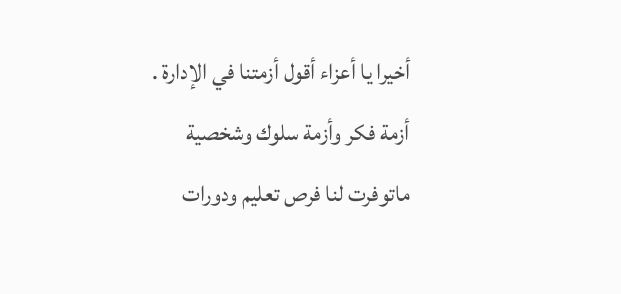أخيرا يا أعزاء أقول أزمتنا في الإدارة . أزمة فكر وأزمة سلوك وشخصية
ماتوفرت لنا فرص تعليم ودورات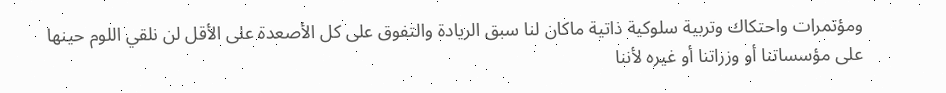ومؤتمرات واحتكاك وتربية سلوكية ذاتية ماكان لنا سبق الريادة والتفوق على كل الأصعدة على الأقل لن نلقي اللوم حينها على مؤسساتنا أو وزراتنا أو غيره لأننا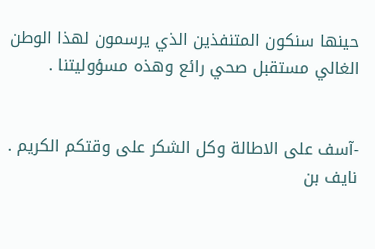حينها سنكون المتنفذين الذي يرسمون لهذا الوطن الغالي مستقبل صحي رائع وهذه مسؤوليتنا .


-آسف على الاطالة وكل الشكر على وقتكم الكريم .
نايف بن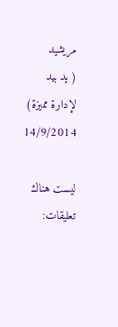مريشيد
( يد بيد لإدارة مميزة)
14/9/2014

ليست هناك تعليقات: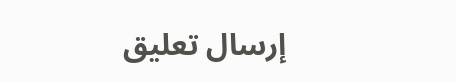إرسال تعليق